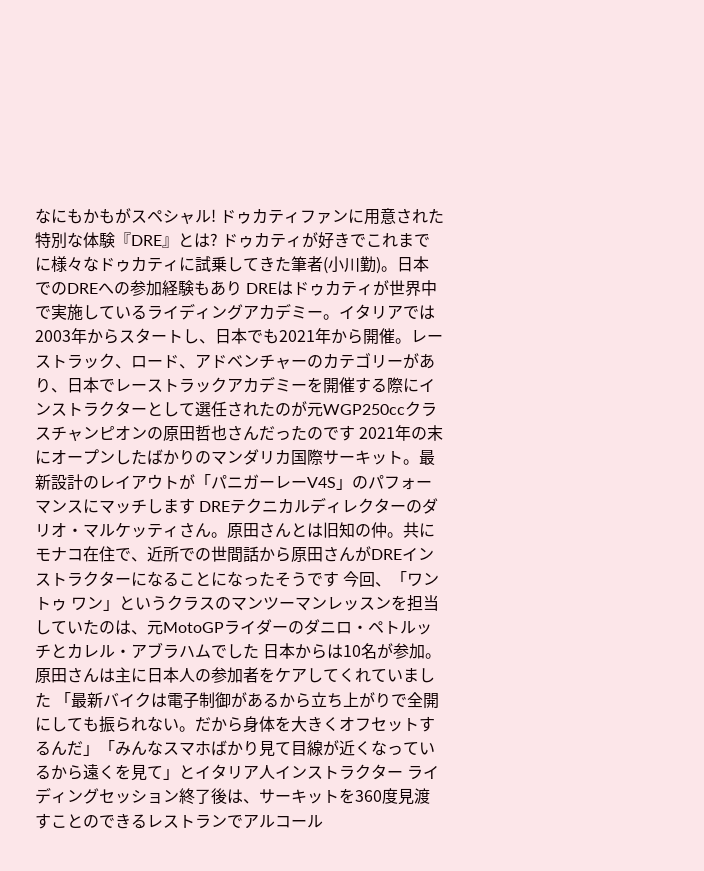なにもかもがスペシャル! ドゥカティファンに用意された特別な体験『DRE』とは? ドゥカティが好きでこれまでに様々なドゥカティに試乗してきた筆者(小川勤)。日本でのDREへの参加経験もあり DREはドゥカティが世界中で実施しているライディングアカデミー。イタリアでは2003年からスタートし、日本でも2021年から開催。レーストラック、ロード、アドベンチャーのカテゴリーがあり、日本でレーストラックアカデミーを開催する際にインストラクターとして選任されたのが元WGP250ccクラスチャンピオンの原田哲也さんだったのです 2021年の末にオープンしたばかりのマンダリカ国際サーキット。最新設計のレイアウトが「パニガーレーV4S」のパフォーマンスにマッチします DREテクニカルディレクターのダリオ・マルケッティさん。原田さんとは旧知の仲。共にモナコ在住で、近所での世間話から原田さんがDREインストラクターになることになったそうです 今回、「ワン トゥ ワン」というクラスのマンツーマンレッスンを担当していたのは、元MotoGPライダーのダニロ・ペトルッチとカレル・アブラハムでした 日本からは10名が参加。原田さんは主に日本人の参加者をケアしてくれていました 「最新バイクは電子制御があるから立ち上がりで全開にしても振られない。だから身体を大きくオフセットするんだ」「みんなスマホばかり見て目線が近くなっているから遠くを見て」とイタリア人インストラクター ライディングセッション終了後は、サーキットを360度見渡すことのできるレストランでアルコール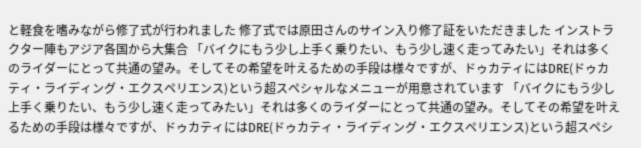と軽食を嗜みながら修了式が行われました 修了式では原田さんのサイン入り修了証をいただきました インストラクター陣もアジア各国から大集合 「バイクにもう少し上手く乗りたい、もう少し速く走ってみたい」それは多くのライダーにとって共通の望み。そしてその希望を叶えるための手段は様々ですが、ドゥカティにはDRE(ドゥカティ・ライディング・エクスペリエンス)という超スペシャルなメニューが用意されています 「バイクにもう少し上手く乗りたい、もう少し速く走ってみたい」それは多くのライダーにとって共通の望み。そしてその希望を叶えるための手段は様々ですが、ドゥカティにはDRE(ドゥカティ・ライディング・エクスペリエンス)という超スペシ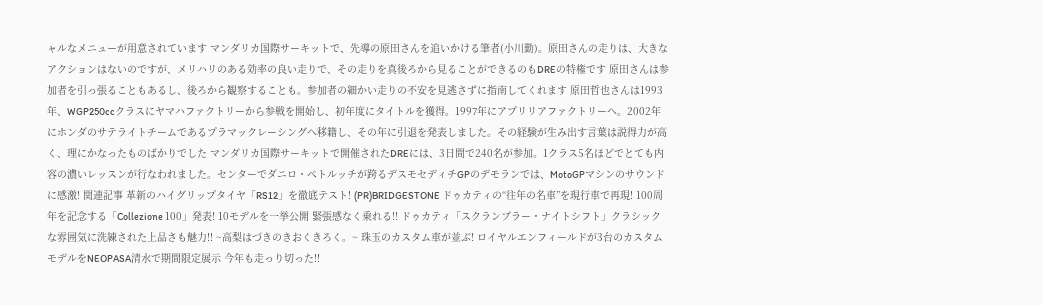ャルなメニューが用意されています マンダリカ国際サーキットで、先導の原田さんを追いかける筆者(小川勤)。原田さんの走りは、大きなアクションはないのですが、メリハリのある効率の良い走りで、その走りを真後ろから見ることができるのもDREの特権です 原田さんは参加者を引っ張ることもあるし、後ろから観察することも。参加者の細かい走りの不安を見逃さずに指南してくれます 原田哲也さんは1993年、WGP250ccクラスにヤマハファクトリーから参戦を開始し、初年度にタイトルを獲得。1997年にアプリリアファクトリーへ。2002年にホンダのサテライトチームであるプラマックレーシングへ移籍し、その年に引退を発表しました。その経験が生み出す言葉は説得力が高く、理にかなったものばかりでした マンダリカ国際サーキットで開催されたDREには、3日間で240名が参加。1クラス5名ほどでとても内容の濃いレッスンが行なわれました。センターでダニロ・ペトルッチが跨るデスモセディチGPのデモランでは、MotoGPマシンのサウンドに感激! 関連記事 革新のハイグリップタイヤ「RS12」を徹底テスト! (PR)BRIDGESTONE ドゥカティの“往年の名車”を現行車で再現! 100周年を記念する「Collezione 100」発表! 10モデルを一挙公開 緊張感なく乗れる!! ドゥカティ「スクランブラー・ナイトシフト」クラシックな雰囲気に洗練された上品さも魅力!! ~高梨はづきのきおくきろく。~ 珠玉のカスタム車が並ぶ! ロイヤルエンフィールドが3台のカスタムモデルをNEOPASA清水で期間限定展示 今年も走っり切った!!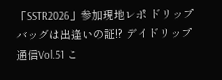「SSTR2026」参加現地レポ ドリップバッグは出逢いの証!? デイドリップ通信Vol.51 こ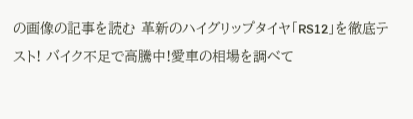の画像の記事を読む 革新のハイグリップタイヤ「RS12」を徹底テスト! バイク不足で高騰中!愛車の相場を調べて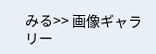みる>> 画像ギャラリー